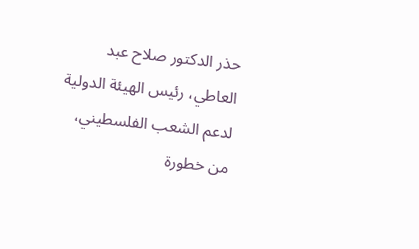حذر الدكتور صلاح عبد العاطي، رئيس الهيئة الدولية لدعم الشعب الفلسطيني، من خطورة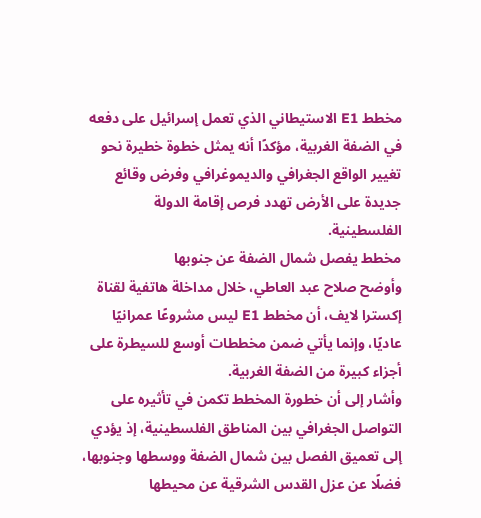مخطط E1 الاستيطاني الذي تعمل إسرائيل على دفعه في الضفة الغربية، مؤكدًا أنه يمثل خطوة خطيرة نحو تغيير الواقع الجغرافي والديموغرافي وفرض وقائع جديدة على الأرض تهدد فرص إقامة الدولة الفلسطينية.
مخطط يفصل شمال الضفة عن جنوبها
وأوضح صلاح عبد العاطي، خلال مداخلة هاتفية لقناة إكسترا لايف، أن مخطط E1 ليس مشروعًا عمرانيًا عاديًا، وإنما يأتي ضمن مخططات أوسع للسيطرة على أجزاء كبيرة من الضفة الغربية.
وأشار إلى أن خطورة المخطط تكمن في تأثيره على التواصل الجغرافي بين المناطق الفلسطينية، إذ يؤدي إلى تعميق الفصل بين شمال الضفة ووسطها وجنوبها، فضلًا عن عزل القدس الشرقية عن محيطها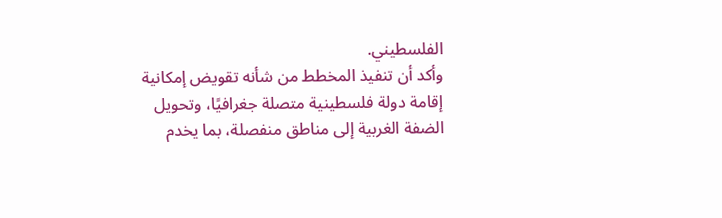الفلسطيني.
وأكد أن تنفيذ المخطط من شأنه تقويض إمكانية إقامة دولة فلسطينية متصلة جغرافيًا، وتحويل الضفة الغربية إلى مناطق منفصلة، بما يخدم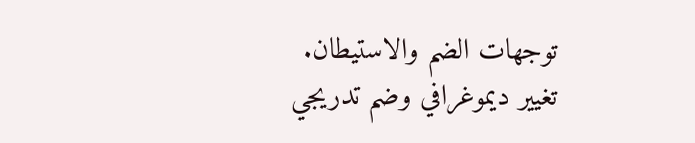توجهات الضم والاستيطان.
تغيير ديموغرافي وضم تدريجي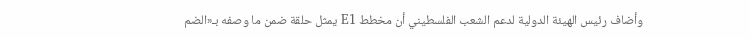وأضاف رئيس الهيئة الدولية لدعم الشعب الفلسطيني أن مخطط E1 يمثل حلقة ضمن ما وصفه بـ«الضم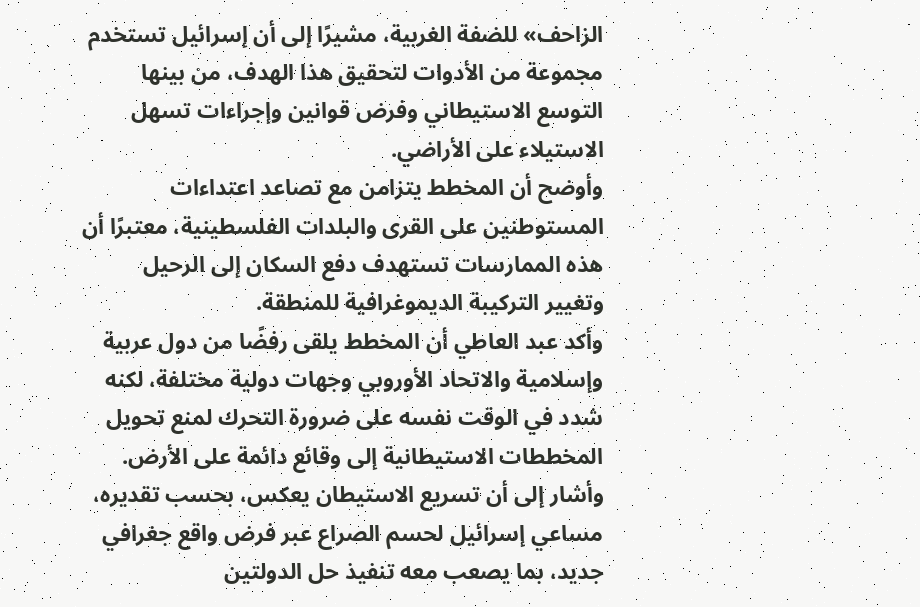الزاحف» للضفة الغربية، مشيرًا إلى أن إسرائيل تستخدم مجموعة من الأدوات لتحقيق هذا الهدف، من بينها التوسع الاستيطاني وفرض قوانين وإجراءات تسهل الاستيلاء على الأراضي.
وأوضح أن المخطط يتزامن مع تصاعد اعتداءات المستوطنين على القرى والبلدات الفلسطينية، معتبرًا أن هذه الممارسات تستهدف دفع السكان إلى الرحيل وتغيير التركيبة الديموغرافية للمنطقة.
وأكد عبد العاطي أن المخطط يلقى رفضًا من دول عربية وإسلامية والاتحاد الأوروبي وجهات دولية مختلفة، لكنه شدد في الوقت نفسه على ضرورة التحرك لمنع تحويل المخططات الاستيطانية إلى وقائع دائمة على الأرض.
وأشار إلى أن تسريع الاستيطان يعكس، بحسب تقديره، مساعي إسرائيل لحسم الصراع عبر فرض واقع جغرافي جديد، بما يصعب معه تنفيذ حل الدولتين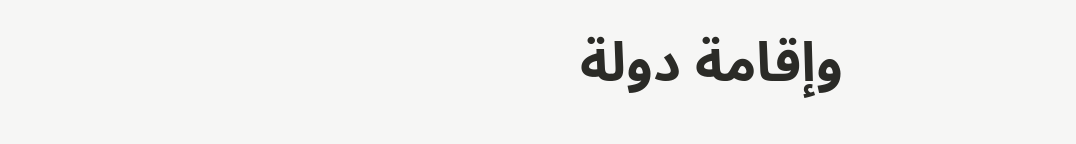وإقامة دولة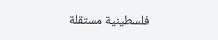فلسطينية مستقلة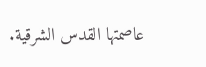عاصمتها القدس الشرقية.